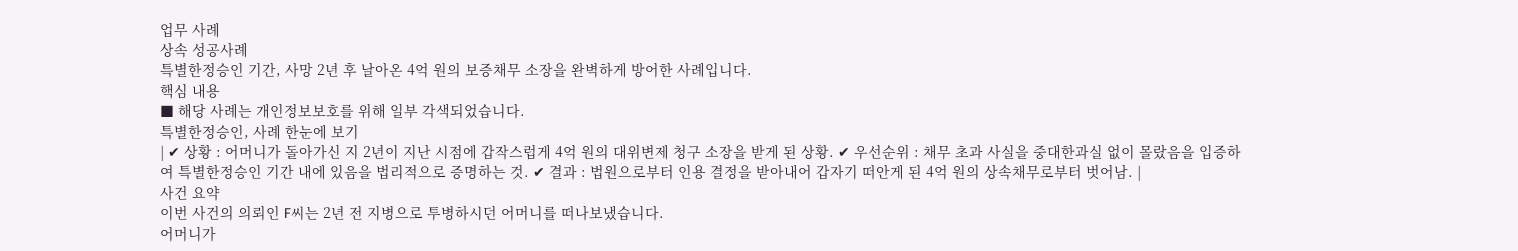업무 사례
상속 성공사례
특별한정승인 기간, 사망 2년 후 날아온 4억 원의 보증채무 소장을 완벽하게 방어한 사례입니다.
핵심 내용
■ 해당 사례는 개인정보보호를 위해 일부 각색되었습니다.
특별한정승인, 사례 한눈에 보기
| ✔ 상황 : 어머니가 돌아가신 지 2년이 지난 시점에 갑작스럽게 4억 원의 대위변제 청구 소장을 받게 된 상황. ✔ 우선순위 : 채무 초과 사실을 중대한과실 없이 몰랐음을 입증하여 특별한정승인 기간 내에 있음을 법리적으로 증명하는 것. ✔ 결과 : 법원으로부터 인용 결정을 받아내어 갑자기 떠안게 된 4억 원의 상속채무로부터 벗어남. |
사건 요약
이번 사건의 의뢰인 F씨는 2년 전 지병으로 투병하시던 어머니를 떠나보냈습니다.
어머니가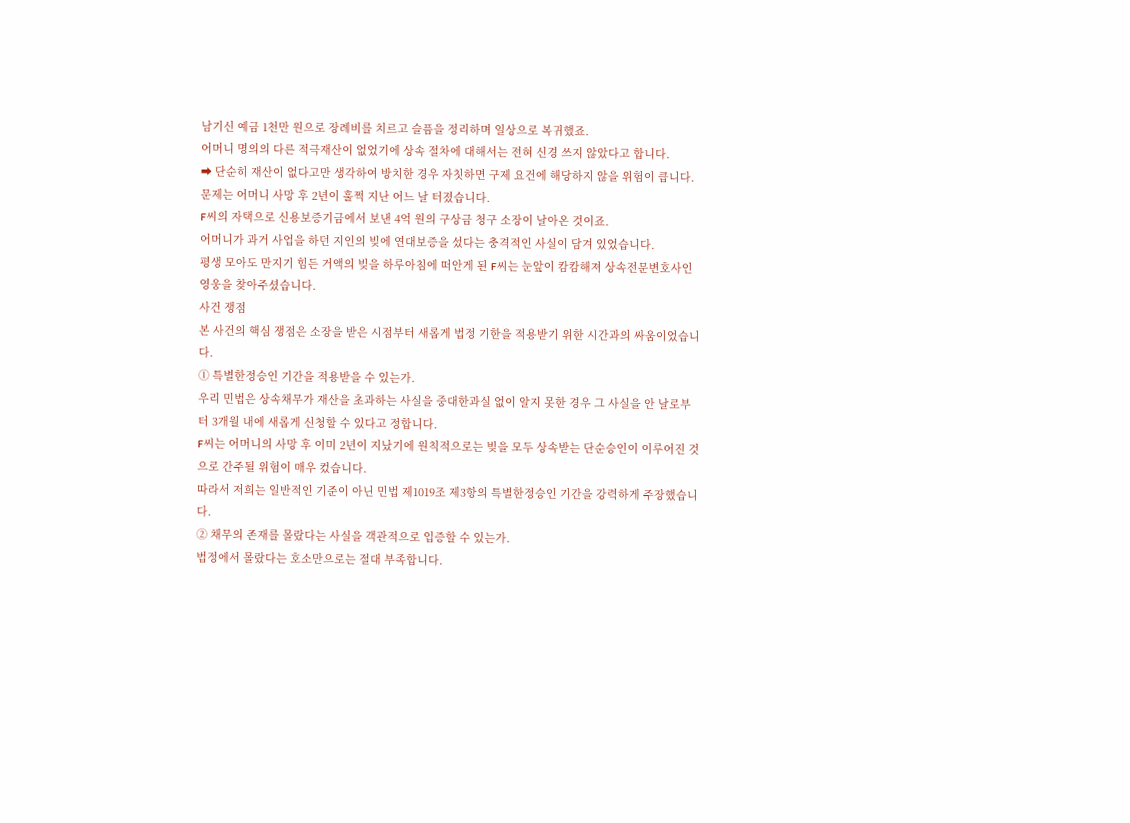남기신 예금 1천만 원으로 장례비를 치르고 슬픔을 정리하며 일상으로 복귀했죠.
어머니 명의의 다른 적극재산이 없었기에 상속 절차에 대해서는 전혀 신경 쓰지 않았다고 합니다.
➡ 단순히 재산이 없다고만 생각하여 방치한 경우 자칫하면 구제 요건에 해당하지 않을 위험이 큽니다.
문제는 어머니 사망 후 2년이 훌쩍 지난 어느 날 터졌습니다.
F씨의 자택으로 신용보증기금에서 보낸 4억 원의 구상금 청구 소장이 날아온 것이죠.
어머니가 과거 사업을 하던 지인의 빚에 연대보증을 섰다는 충격적인 사실이 담겨 있었습니다.
평생 모아도 만지기 힘든 거액의 빚을 하루아침에 떠안게 된 F씨는 눈앞이 캄캄해져 상속전문변호사인 영웅을 찾아주셨습니다.
사건 쟁점
본 사건의 핵심 쟁점은 소장을 받은 시점부터 새롭게 법정 기한을 적용받기 위한 시간과의 싸움이었습니다.
① 특별한정승인 기간을 적용받을 수 있는가.
우리 민법은 상속채무가 재산을 초과하는 사실을 중대한과실 없이 알지 못한 경우 그 사실을 안 날로부터 3개월 내에 새롭게 신청할 수 있다고 정합니다.
F씨는 어머니의 사망 후 이미 2년이 지났기에 원칙적으로는 빚을 모두 상속받는 단순승인이 이루어진 것으로 간주될 위험이 매우 컸습니다.
따라서 저희는 일반적인 기준이 아닌 민법 제1019조 제3항의 특별한정승인 기간을 강력하게 주장했습니다.
② 채무의 존재를 몰랐다는 사실을 객관적으로 입증할 수 있는가.
법정에서 몰랐다는 호소만으로는 절대 부족합니다.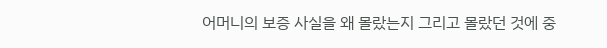어머니의 보증 사실을 왜 몰랐는지 그리고 몰랐던 것에 중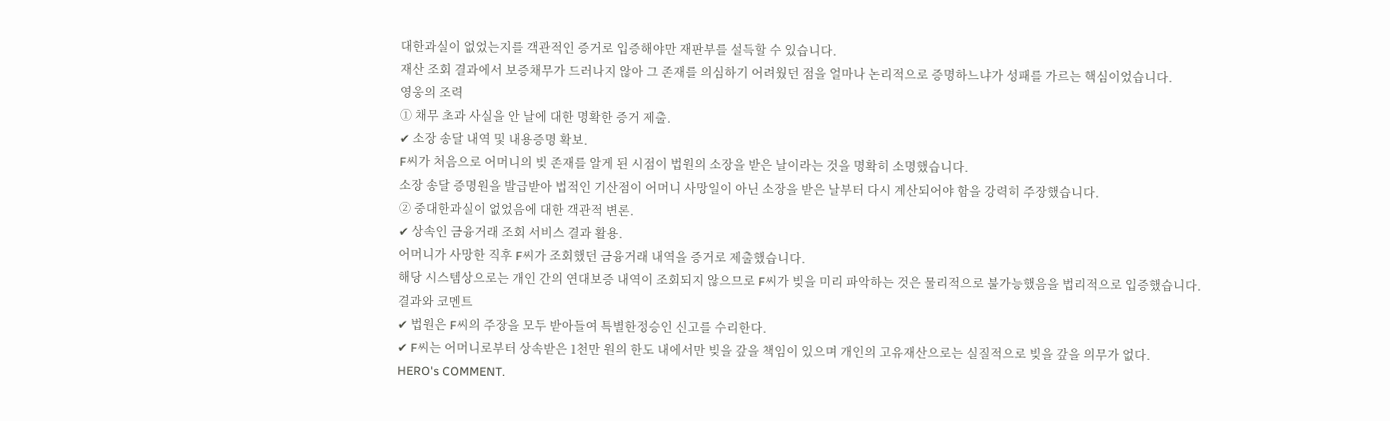대한과실이 없었는지를 객관적인 증거로 입증해야만 재판부를 설득할 수 있습니다.
재산 조회 결과에서 보증채무가 드러나지 않아 그 존재를 의심하기 어려웠던 점을 얼마나 논리적으로 증명하느냐가 성패를 가르는 핵심이었습니다.
영웅의 조력
① 채무 초과 사실을 안 날에 대한 명확한 증거 제출.
✔ 소장 송달 내역 및 내용증명 확보.
F씨가 처음으로 어머니의 빚 존재를 알게 된 시점이 법원의 소장을 받은 날이라는 것을 명확히 소명했습니다.
소장 송달 증명원을 발급받아 법적인 기산점이 어머니 사망일이 아닌 소장을 받은 날부터 다시 계산되어야 함을 강력히 주장했습니다.
② 중대한과실이 없었음에 대한 객관적 변론.
✔ 상속인 금융거래 조회 서비스 결과 활용.
어머니가 사망한 직후 F씨가 조회했던 금융거래 내역을 증거로 제출했습니다.
해당 시스템상으로는 개인 간의 연대보증 내역이 조회되지 않으므로 F씨가 빚을 미리 파악하는 것은 물리적으로 불가능했음을 법리적으로 입증했습니다.
결과와 코멘트
✔ 법원은 F씨의 주장을 모두 받아들여 특별한정승인 신고를 수리한다.
✔ F씨는 어머니로부터 상속받은 1천만 원의 한도 내에서만 빚을 갚을 책임이 있으며 개인의 고유재산으로는 실질적으로 빚을 갚을 의무가 없다.
HERO's COMMENT.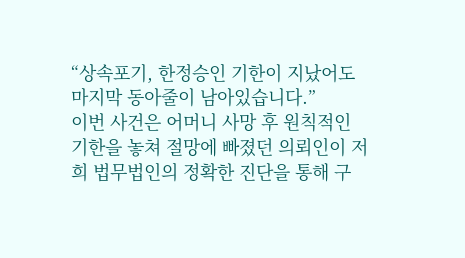“상속포기, 한정승인 기한이 지났어도 마지막 동아줄이 남아있습니다.”
이번 사건은 어머니 사망 후 원칙적인 기한을 놓쳐 절망에 빠졌던 의뢰인이 저희 법무법인의 정확한 진단을 통해 구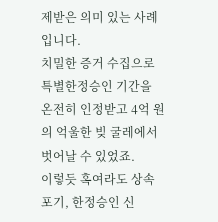제받은 의미 있는 사례입니다.
치밀한 증거 수집으로 특별한정승인 기간을 온전히 인정받고 4억 원의 억울한 빚 굴레에서 벗어날 수 있었죠.
이렇듯 혹여라도 상속포기, 한정승인 신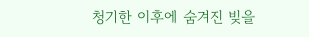청기한 이후에 숨겨진 빚을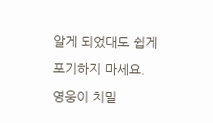알게 되었대도 쉽게 포기하지 마세요.
영웅이 치밀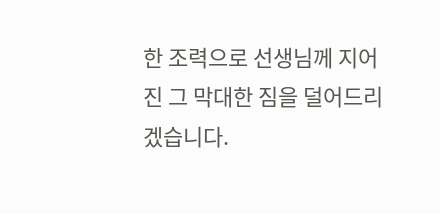한 조력으로 선생님께 지어진 그 막대한 짐을 덜어드리겠습니다.